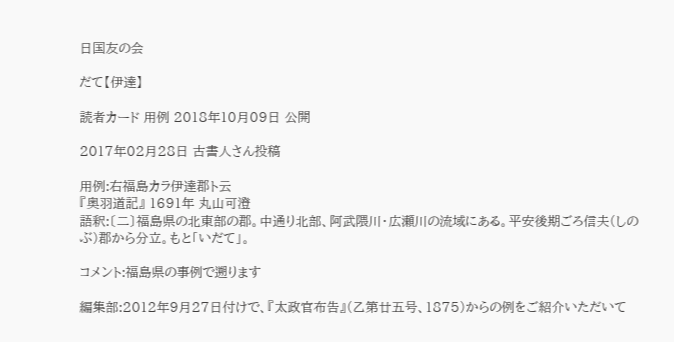日国友の会

だて【伊達】

読者カード 用例 2018年10月09日 公開

2017年02月28日 古書人さん投稿

用例:右福島カラ伊達郡ト云
『奥羽道記』 1691年 丸山可澄
語釈:〔二〕福島県の北東部の郡。中通り北部、阿武隈川・広瀬川の流域にある。平安後期ごろ信夫(しのぶ)郡から分立。もと「いだて」。

コメント:福島県の事例で遡ります

編集部:2012年9月27日付けで、『太政官布告』(乙第廿五号、1875)からの例をご紹介いただいて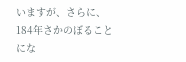いますが、さらに、184年さかのぼることにな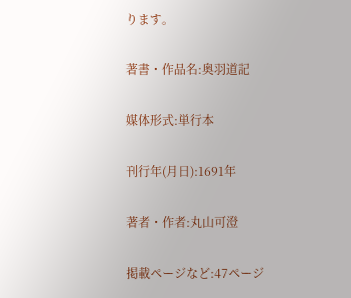ります。

著書・作品名:奥羽道記

媒体形式:単行本

刊行年(月日):1691年

著者・作者:丸山可澄

掲載ページなど:47ページ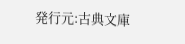発行元:古典文庫